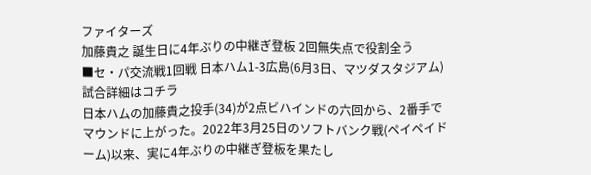ファイターズ
加藤貴之 誕生日に4年ぶりの中継ぎ登板 2回無失点で役割全う
■セ・パ交流戦1回戦 日本ハム1-3広島(6月3日、マツダスタジアム) 試合詳細はコチラ
日本ハムの加藤貴之投手(34)が2点ビハインドの六回から、2番手でマウンドに上がった。2022年3月25日のソフトバンク戦(ペイペイドーム)以来、実に4年ぶりの中継ぎ登板を果たし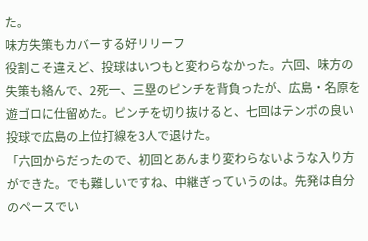た。
味方失策もカバーする好リリーフ
役割こそ違えど、投球はいつもと変わらなかった。六回、味方の失策も絡んで、2死一、三塁のピンチを背負ったが、広島・名原を遊ゴロに仕留めた。ピンチを切り抜けると、七回はテンポの良い投球で広島の上位打線を3人で退けた。
「六回からだったので、初回とあんまり変わらないような入り方ができた。でも難しいですね、中継ぎっていうのは。先発は自分のペースでい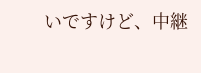いですけど、中継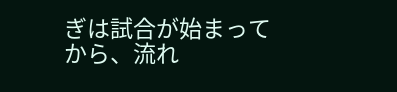ぎは試合が始まってから、流れ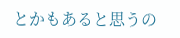とかもあると思うの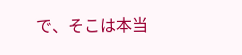で、そこは本当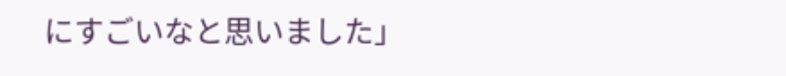にすごいなと思いました」